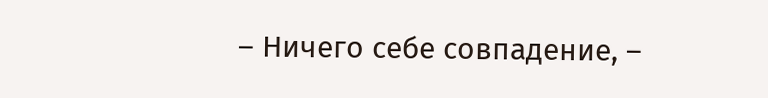– Ничего себе совпадение, –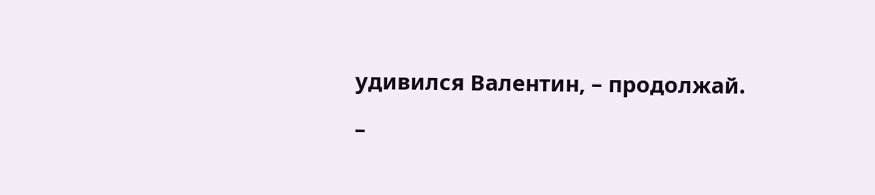удивился Валентин, – продолжай.

–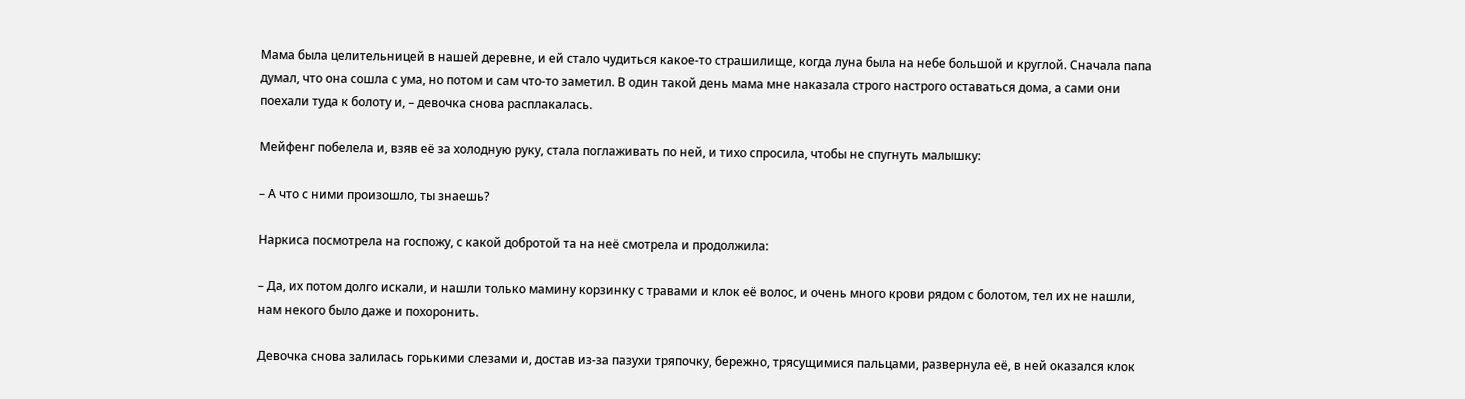Мама была целительницей в нашей деревне, и ей стало чудиться какое-то страшилище, когда луна была на небе большой и круглой. Сначала папа думал, что она сошла с ума, но потом и сам что-то заметил. В один такой день мама мне наказала строго настрого оставаться дома, а сами они поехали туда к болоту и, – девочка снова расплакалась.

Мейфенг побелела и, взяв её за холодную руку, стала поглаживать по ней, и тихо спросила, чтобы не спугнуть малышку:

– А что с ними произошло, ты знаешь?

Наркиса посмотрела на госпожу, с какой добротой та на неё смотрела и продолжила:

– Да, их потом долго искали, и нашли только мамину корзинку с травами и клок её волос, и очень много крови рядом с болотом, тел их не нашли, нам некого было даже и похоронить.

Девочка снова залилась горькими слезами и, достав из-за пазухи тряпочку, бережно, трясущимися пальцами, развернула её, в ней оказался клок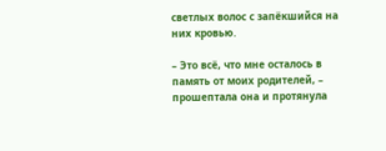светлых волос с запёкшийся на них кровью.

– Это всё, что мне осталось в память от моих родителей, – прошептала она и протянула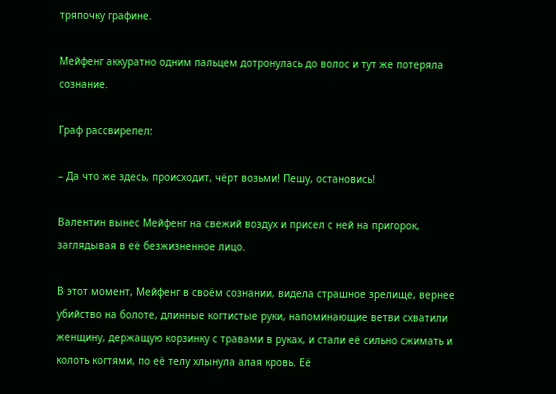тряпочку графине.

Мейфенг аккуратно одним пальцем дотронулась до волос и тут же потеряла сознание.

Граф рассвирепел:

– Да что же здесь, происходит, чёрт возьми! Пешу, остановись!

Валентин вынес Мейфенг на свежий воздух и присел с ней на пригорок, заглядывая в её безжизненное лицо.

В этот момент, Мейфенг в своём сознании, видела страшное зрелище, вернее убийство на болоте, длинные когтистые руки, напоминающие ветви схватили женщину, держащую корзинку с травами в руках, и стали её сильно сжимать и колоть когтями, по её телу хлынула алая кровь. Её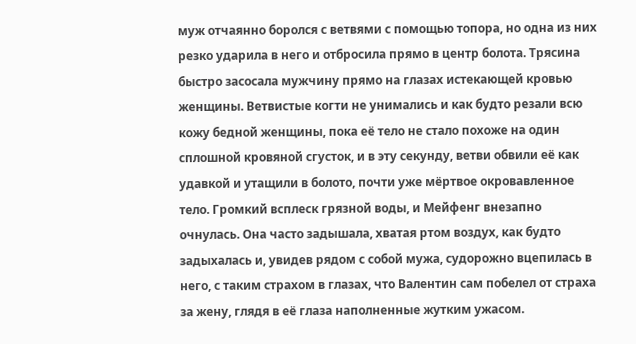муж отчаянно боролся с ветвями с помощью топора, но одна из них резко ударила в него и отбросила прямо в центр болота. Трясина быстро засосала мужчину прямо на глазах истекающей кровью женщины. Ветвистые когти не унимались и как будто резали всю кожу бедной женщины, пока её тело не стало похоже на один сплошной кровяной сгусток, и в эту секунду, ветви обвили её как удавкой и утащили в болото, почти уже мёртвое окровавленное тело. Громкий всплеск грязной воды, и Мейфенг внезапно очнулась. Она часто задышала, хватая ртом воздух, как будто задыхалась и, увидев рядом с собой мужа, судорожно вцепилась в него, с таким страхом в глазах, что Валентин сам побелел от страха за жену, глядя в её глаза наполненные жутким ужасом.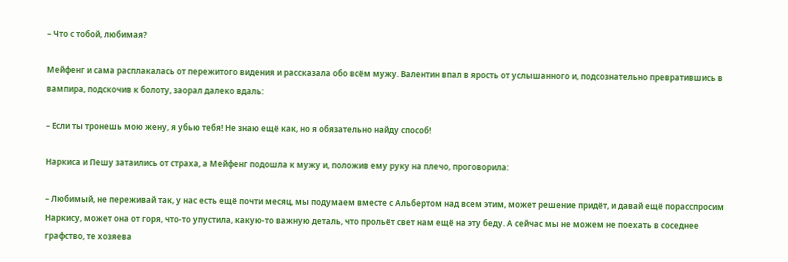– Что с тобой, любимая?

Мейфенг и сама расплакалась от пережитого видения и рассказала обо всём мужу. Валентин впал в ярость от услышанного и, подсознательно превратившись в вампира, подскочив к болоту, заорал далеко вдаль:

– Если ты тронешь мою жену, я убью тебя! Не знаю ещё как, но я обязательно найду способ!

Наркиса и Пешу затаились от страха, а Мейфенг подошла к мужу и, положив ему руку на плечо, проговорила:

– Любимый, не переживай так, у нас есть ещё почти месяц, мы подумаем вместе с Альбертом над всем этим, может решение придёт, и давай ещё порасспросим Наркису, может она от горя, что-то упустила, какую-то важную деталь, что прольёт свет нам ещё на эту беду. А сейчас мы не можем не поехать в соседнее графство, те хозяева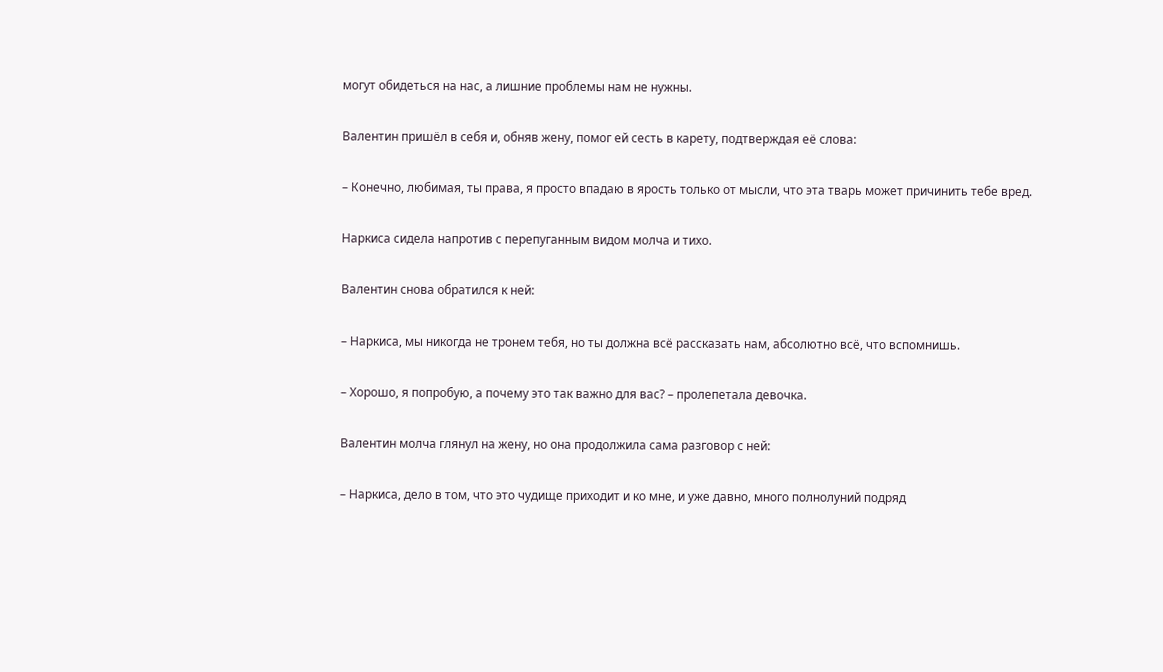могут обидеться на нас, а лишние проблемы нам не нужны.

Валентин пришёл в себя и, обняв жену, помог ей сесть в карету, подтверждая её слова:

– Конечно, любимая, ты права, я просто впадаю в ярость только от мысли, что эта тварь может причинить тебе вред.

Наркиса сидела напротив с перепуганным видом молча и тихо.

Валентин снова обратился к ней:

– Наркиса, мы никогда не тронем тебя, но ты должна всё рассказать нам, абсолютно всё, что вспомнишь.

– Хорошо, я попробую, а почему это так важно для вас? – пролепетала девочка.

Валентин молча глянул на жену, но она продолжила сама разговор с ней:

– Наркиса, дело в том, что это чудище приходит и ко мне, и уже давно, много полнолуний подряд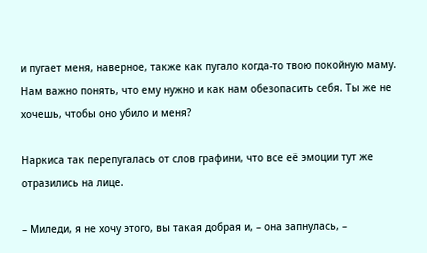и пугает меня, наверное, также как пугало когда-то твою покойную маму. Нам важно понять, что ему нужно и как нам обезопасить себя. Ты же не хочешь, чтобы оно убило и меня?

Наркиса так перепугалась от слов графини, что все её эмоции тут же отразились на лице.

– Миледи, я не хочу этого, вы такая добрая и, – она запнулась, –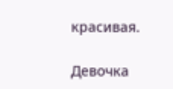красивая.

Девочка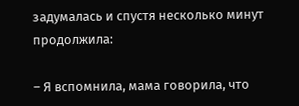задумалась и спустя несколько минут продолжила:

– Я вспомнила, мама говорила, что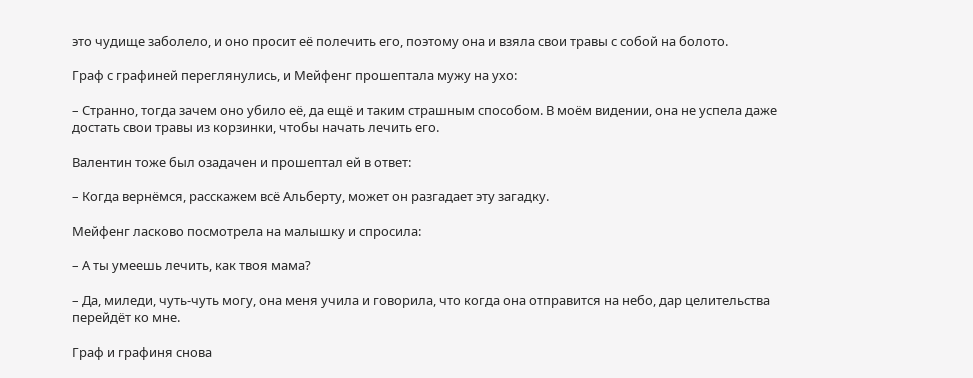это чудище заболело, и оно просит её полечить его, поэтому она и взяла свои травы с собой на болото.

Граф с графиней переглянулись, и Мейфенг прошептала мужу на ухо:

– Странно, тогда зачем оно убило её, да ещё и таким страшным способом. В моём видении, она не успела даже достать свои травы из корзинки, чтобы начать лечить его.

Валентин тоже был озадачен и прошептал ей в ответ:

– Когда вернёмся, расскажем всё Альберту, может он разгадает эту загадку.

Мейфенг ласково посмотрела на малышку и спросила:

– А ты умеешь лечить, как твоя мама?

– Да, миледи, чуть-чуть могу, она меня учила и говорила, что когда она отправится на небо, дар целительства перейдёт ко мне.

Граф и графиня снова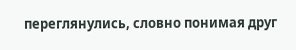переглянулись, словно понимая друг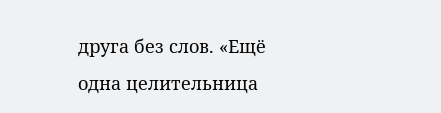друга без слов. «Ещё одна целительница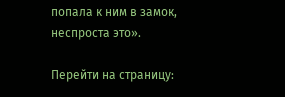попала к ним в замок, неспроста это».

Перейти на страницу: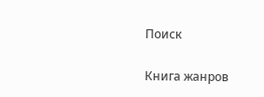Поиск

Книга жанров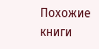Похожие книги